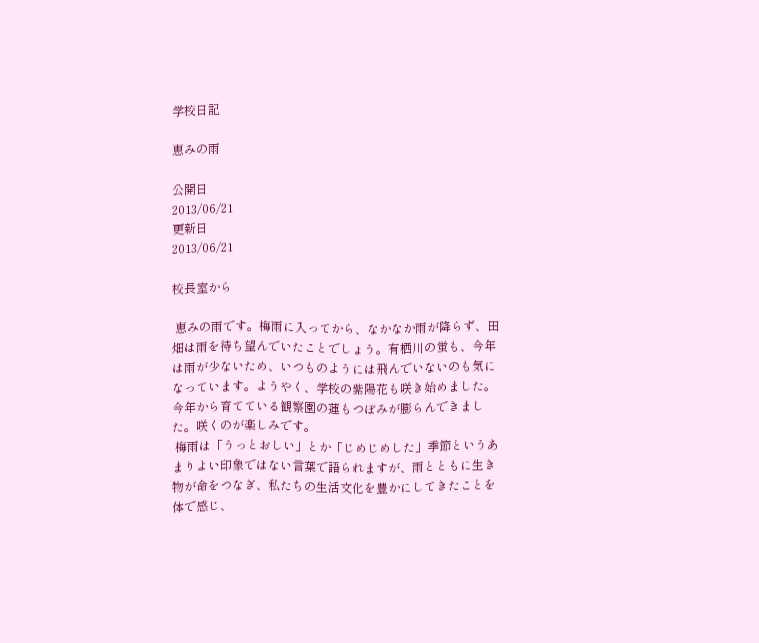学校日記

恵みの雨

公開日
2013/06/21
更新日
2013/06/21

校長室から

 恵みの雨です。梅雨に入ってから、なかなか雨が降らず、田畑は雨を待ち望んでいたことでしょう。有栖川の蛍も、今年は雨が少ないため、いつものようには飛んでいないのも気になっています。ようやく、学校の紫陽花も咲き始めました。今年から育てている観察園の蓮もつぼみが膨らんできました。咲くのが楽しみです。
 梅雨は「うっとおしい」とか「じめじめした」季節というあまりよい印象ではない言葉で語られますが、雨とともに生き物が命をつなぎ、私たちの生活文化を豊かにしてきたことを体で感じ、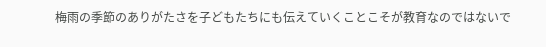梅雨の季節のありがたさを子どもたちにも伝えていくことこそが教育なのではないで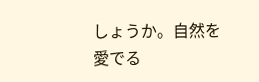しょうか。自然を愛でる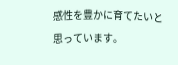感性を豊かに育てたいと思っています。